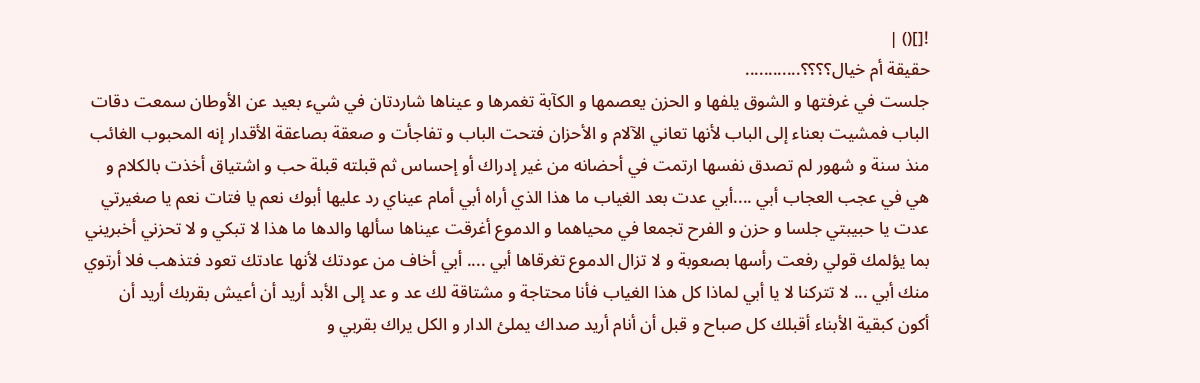![]() |
حقيقة أم خيال؟؟؟؟............
جلست في غرفتها و الشوق يلفها و الحزن يعصمها و الكآبة تغمرها و عيناها شاردتان في شيء بعيد عن الأوطان سمعت دقات الباب فمشيت بعناء إلى الباب لأنها تعاني الآلام و الأحزان فتحت الباب و تفاجأت و صعقة بصاعقة الأقدار إنه المحبوب الغائب منذ سنة و شهور لم تصدق نفسها ارتمت في أحضانه من غير إدراك أو إحساس ثم قبلته قبلة حب و اشتياق أخذت بالكلام و هي في عجب العجاب أبي ....أبي عدت بعد الغياب ما هذا الذي أراه أبي أمام عيناي رد عليها أبوك نعم يا فتات نعم يا صغيرتي عدت يا حبيبتي جلسا و حزن و الفرح تجمعا في محياهما و الدموع أغرقت عيناها سألها والدها ما هذا لا تبكي و لا تحزني أخبريني بما يؤلمك قولي رفعت رأسها بصعوبة و لا تزال الدموع تغرقاها أبي .... أبي أخاف من عودتك لأنها عادتك تعود فتذهب فلا أرتوي منك أبي ... لا تتركنا لا يا أبي لماذا كل هذا الغياب فأنا محتاجة و مشتاقة لك عد و عد إلى الأبد أريد أن أعيش بقربك أريد أن أكون كبقية الأبناء أقبلك كل صباح و قبل أن أنام أريد صداك يملئ الدار و الكل يراك بقربي و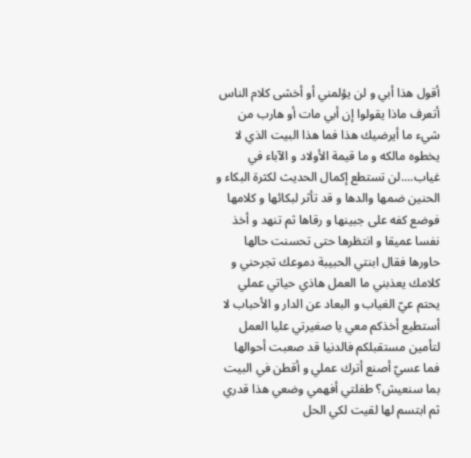أقول هذا أبي و لن يؤلمني أو أخشى كلام الناس أتعرف ماذا يقولوا إن أبي مات أو هارب من شيء ما أيرضيك هذا فما هذا البيت الذي لا يخطوه مالكه و ما قيمة الأولاد و الآباء في غياب....لن تستطع إكمال الحديث لكثرة البكاء و الحنين ضمها والدها و قد تأثر لبكائها و كلامها فوضع كفه على جبينها و رقاها ثم تنهد و أخذ نفسا عميقا و انتظرها حتى تحسنت حالها حاورها فقال ابنتي الحبيبة دموعك تجرحني و كلامك يعذبني ما العمل هاذي حياتي عملي يحتم عيّ الغياب و البعاد عن الدار و الأحباب لا أستطيع أخذكم معي يا صغيرتي عليا العمل لتأمين مستقبلكم فالدنيا قد صعبت أحوالها فما عسيّ أصنع أترك عملي و أقطن في البيت بما سنعيش؟ طفلتي أفهمي وضعي هذا قدري ثم ابتسم لها لقيت لكي الحل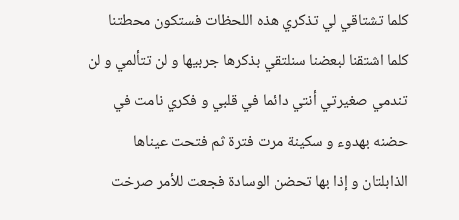كلما تشتاقي لي تذكري هذه اللحظات فستكون محطتنا كلما اشتقنا لبعضنا سنلتقي بذكرها جربيها و لن تتألمي و لن تندمي صغيرتي أنتي دائما في قلبي و فكري نامت في حضنه بهدوء و سكينة مرت فترة ثم فتحت عيناها الذابلتان و إذا بها تحضن الوسادة فجعت للأمر صرخت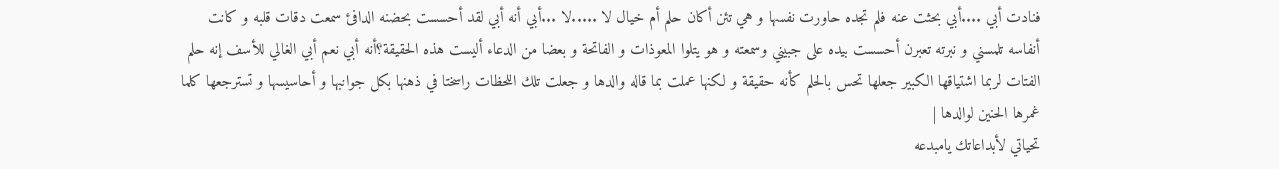فنادت أبي ....أبي بحثت عنه فلم تجده حاورت نفسها و هي تئن أكان حلم أم خيال لا .....لا ...أبي أنه أبي لقد أحسست بحضنه الدافئ سمعت دقات قلبه و كانت أنفاسه تلمسني و نبرته تعبرن أحسست بيده على جبيني وسمعته و هو يتلوا المعوذات و الفاتحة و بعضا من الدعاء أليست هذه الحقيقة؟أنه أبي نعم أبي الغالي للأسف إنه حلم الفتات لربما اشتياقها الكبير جعلها تحس بالحلم كأنه حقيقة و لكنها عملت بما قاله والدها و جعلت تلك اللحظات راسختا في ذهنها بكل جوانبها و أحاسيسها و تسترجعها كلما غمرها الحنين لوالدها |
تحياتي لأبداعاتك يامبدعه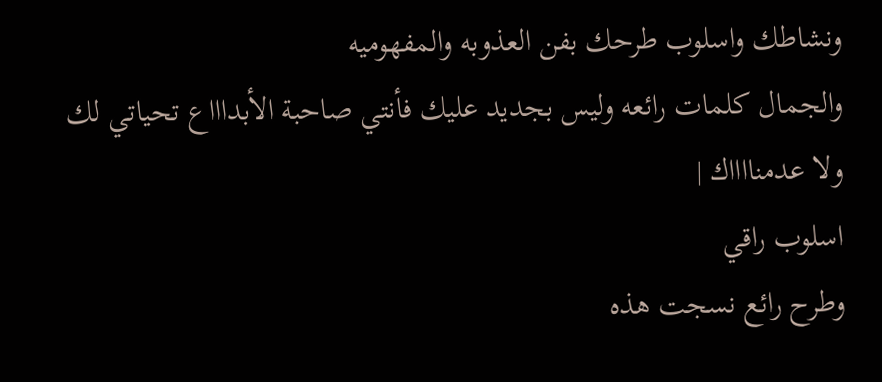ونشاطك واسلوب طرحك بفن العذوبه والمفهوميه
والجمال كلمات رائعه وليس بجديد عليك فأنتي صاحبة الأبداااع تحياتي لك ولا عدمنااااك |
اسلوب راقي
وطرح رائع نسجت هذه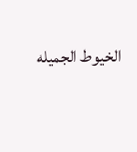الخيوط الجميله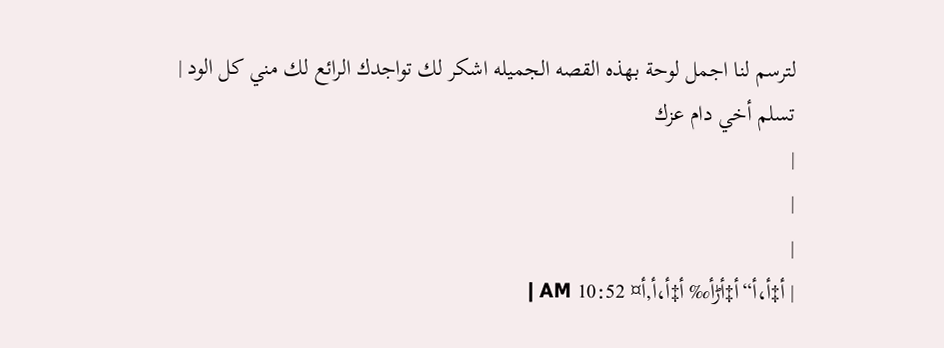لترسم لنا اجمل لوحة بهذه القصه الجميله اشكر لك تواجدك الرائع لك مني كل الود |
تسلم أخي دام عزك
|
|
|
| أ‡أ،أ“أ‡أڑأ‰ أ‡أ،أ‚أ¤ 10:52 AM |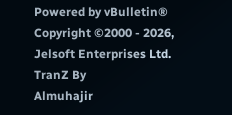Powered by vBulletin® Copyright ©2000 - 2026, Jelsoft Enterprises Ltd. TranZ By
Almuhajir